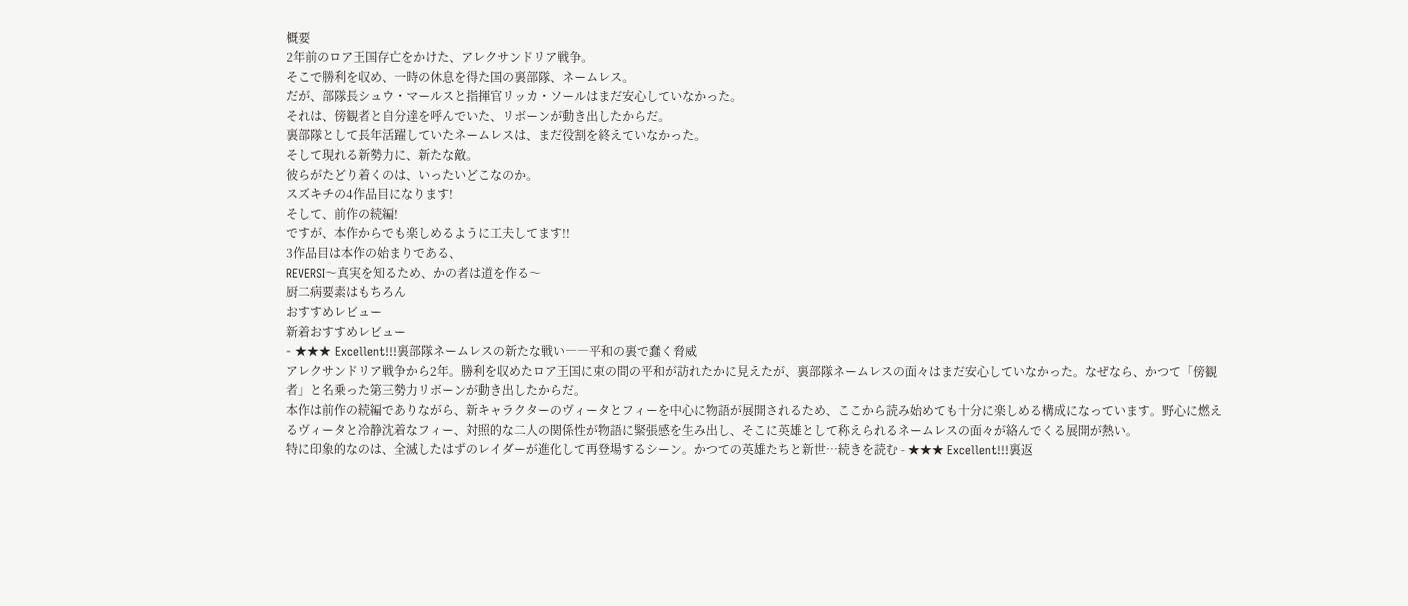概要
2年前のロア王国存亡をかけた、アレクサンドリア戦争。
そこで勝利を収め、一時の休息を得た国の裏部隊、ネームレス。
だが、部隊長シュウ・マールスと指揮官リッカ・ソールはまだ安心していなかった。
それは、傍観者と自分達を呼んでいた、リボーンが動き出したからだ。
裏部隊として長年活躍していたネームレスは、まだ役割を終えていなかった。
そして現れる新勢力に、新たな敵。
彼らがたどり着くのは、いったいどこなのか。
スズキチの4作品目になります!
そして、前作の続編!
ですが、本作からでも楽しめるように工夫してます!!
3作品目は本作の始まりである、
REVERSI〜真実を知るため、かの者は道を作る〜
厨二病要素はもちろん
おすすめレビュー
新着おすすめレビュー
- ★★★ Excellent!!!裏部隊ネームレスの新たな戦い――平和の裏で蠢く脅威
アレクサンドリア戦争から2年。勝利を収めたロア王国に束の間の平和が訪れたかに見えたが、裏部隊ネームレスの面々はまだ安心していなかった。なぜなら、かつて「傍観者」と名乗った第三勢力リボーンが動き出したからだ。
本作は前作の続編でありながら、新キャラクターのヴィータとフィーを中心に物語が展開されるため、ここから読み始めても十分に楽しめる構成になっています。野心に燃えるヴィータと冷静沈着なフィー、対照的な二人の関係性が物語に緊張感を生み出し、そこに英雄として称えられるネームレスの面々が絡んでくる展開が熱い。
特に印象的なのは、全滅したはずのレイダーが進化して再登場するシーン。かつての英雄たちと新世…続きを読む - ★★★ Excellent!!!裏返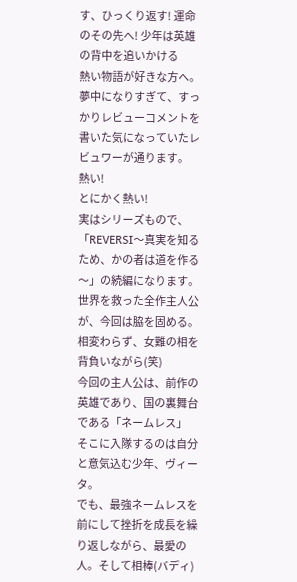す、ひっくり返す! 運命のその先へ! 少年は英雄の背中を追いかける
熱い物語が好きな方へ。
夢中になりすぎて、すっかりレビューコメントを書いた気になっていたレビュワーが通ります。
熱い!
とにかく熱い!
実はシリーズもので、「REVERSI〜真実を知るため、かの者は道を作る〜」の続編になります。世界を救った全作主人公が、今回は脇を固める。相変わらず、女難の相を背負いながら(笑)
今回の主人公は、前作の英雄であり、国の裏舞台である「ネームレス」
そこに入隊するのは自分と意気込む少年、ヴィータ。
でも、最強ネームレスを前にして挫折を成長を繰り返しながら、最愛の人。そして相棒(バディ)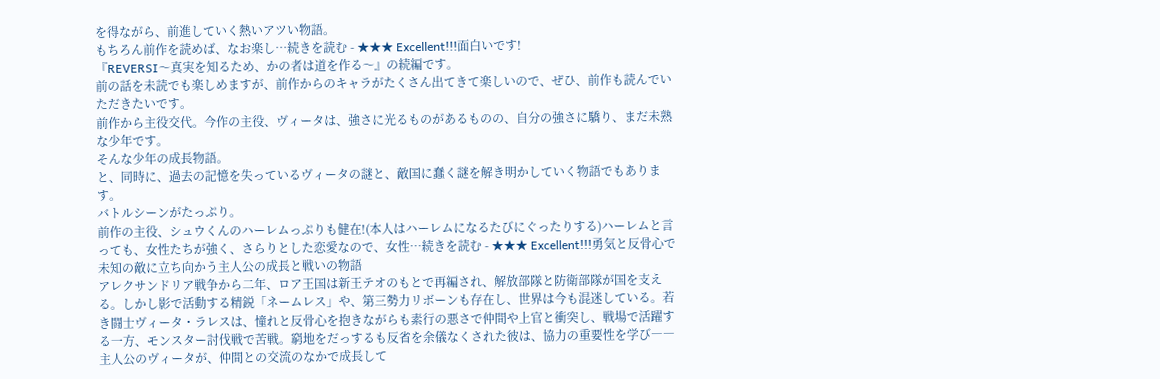を得ながら、前進していく熱いアツい物語。
もちろん前作を読めば、なお楽し…続きを読む - ★★★ Excellent!!!面白いです!
『REVERSI〜真実を知るため、かの者は道を作る〜』の続編です。
前の話を未読でも楽しめますが、前作からのキャラがたくさん出てきて楽しいので、ぜひ、前作も読んでいただきたいです。
前作から主役交代。今作の主役、ヴィータは、強さに光るものがあるものの、自分の強さに驕り、まだ未熟な少年です。
そんな少年の成長物語。
と、同時に、過去の記憶を失っているヴィータの謎と、敵国に蠢く謎を解き明かしていく物語でもあります。
バトルシーンがたっぷり。
前作の主役、シュウくんのハーレムっぷりも健在!(本人はハーレムになるたびにぐったりする)ハーレムと言っても、女性たちが強く、さらりとした恋愛なので、女性…続きを読む - ★★★ Excellent!!!勇気と反骨心で未知の敵に立ち向かう主人公の成長と戦いの物語
アレクサンドリア戦争から二年、ロア王国は新王テオのもとで再編され、解放部隊と防衛部隊が国を支える。しかし影で活動する精鋭「ネームレス」や、第三勢力リボーンも存在し、世界は今も混迷している。若き闘士ヴィータ・ラレスは、憧れと反骨心を抱きながらも素行の悪さで仲間や上官と衝突し、戦場で活躍する一方、モンスター討伐戦で苦戦。窮地をだっするも反省を余儀なくされた彼は、協力の重要性を学び――
主人公のヴィータが、仲間との交流のなかで成長して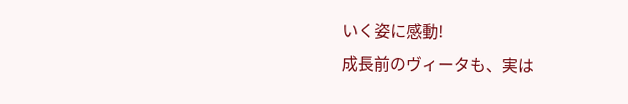いく姿に感動!
成長前のヴィータも、実は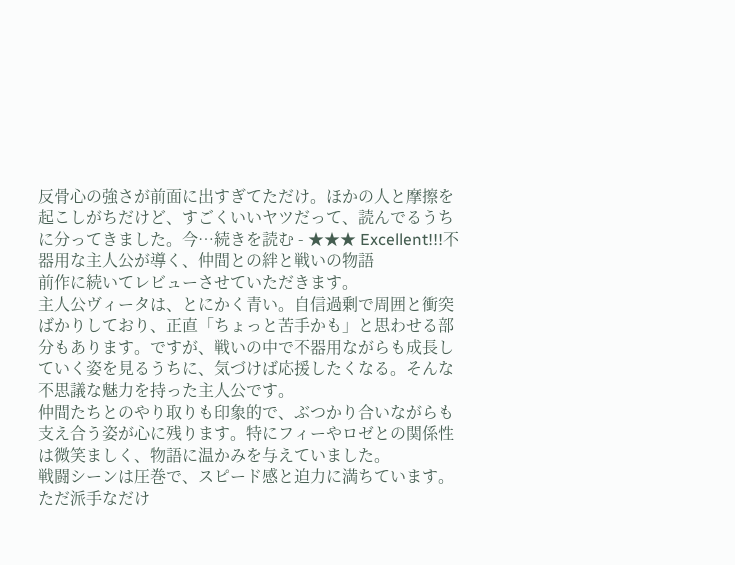反骨心の強さが前面に出すぎてただけ。ほかの人と摩擦を起こしがちだけど、すごくいいヤツだって、読んでるうちに分ってきました。今…続きを読む - ★★★ Excellent!!!不器用な主人公が導く、仲間との絆と戦いの物語
前作に続いてレビューさせていただきます。
主人公ヴィータは、とにかく青い。自信過剰で周囲と衝突ばかりしており、正直「ちょっと苦手かも」と思わせる部分もあります。ですが、戦いの中で不器用ながらも成長していく姿を見るうちに、気づけば応援したくなる。そんな不思議な魅力を持った主人公です。
仲間たちとのやり取りも印象的で、ぶつかり合いながらも支え合う姿が心に残ります。特にフィーやロゼとの関係性は微笑ましく、物語に温かみを与えていました。
戦闘シーンは圧巻で、スピード感と迫力に満ちています。ただ派手なだけ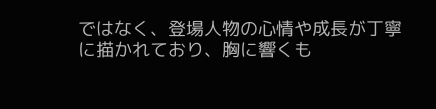ではなく、登場人物の心情や成長が丁寧に描かれており、胸に響くも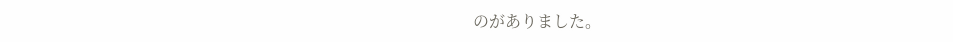のがありました。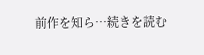前作を知ら…続きを読む